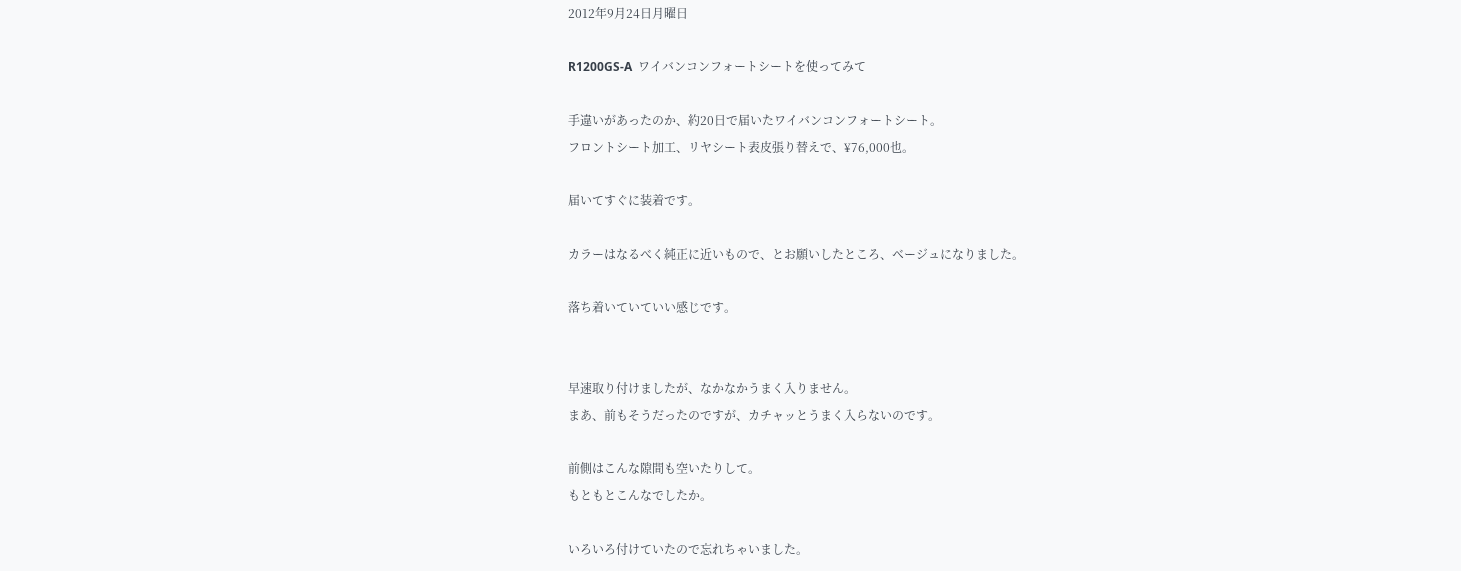2012年9月24日月曜日

R1200GS-A  ワイバンコンフォートシートを使ってみて

手違いがあったのか、約20日で届いたワイバンコンフォートシート。
フロントシート加工、リヤシート表皮張り替えで、¥76,000也。

届いてすぐに装着です。

カラーはなるべく純正に近いもので、とお願いしたところ、ベージュになりました。

落ち着いていていい感じです。


早速取り付けましたが、なかなかうまく入りません。
まあ、前もそうだったのですが、カチャッとうまく入らないのです。

前側はこんな隙間も空いたりして。
もともとこんなでしたか。

いろいろ付けていたので忘れちゃいました。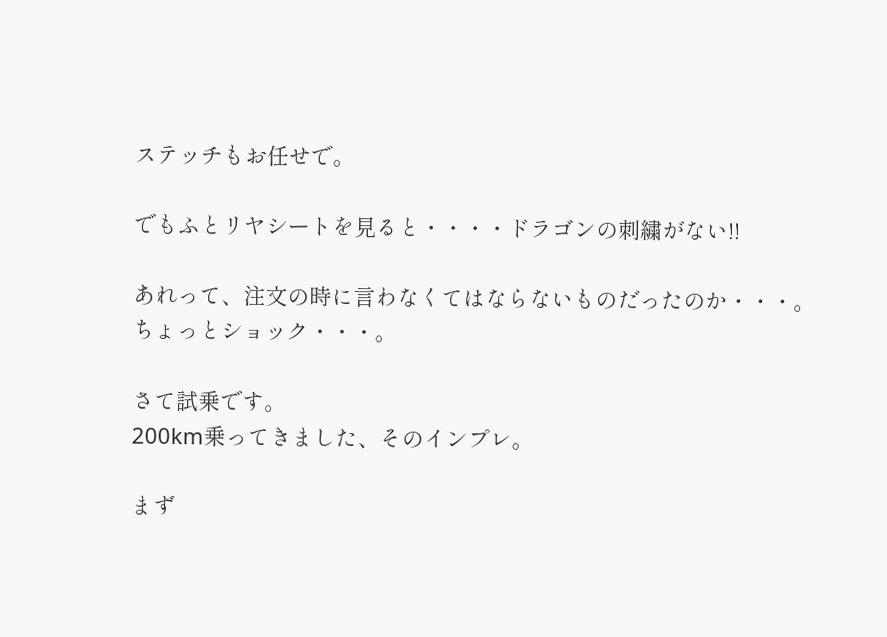ステッチもお任せで。

でもふとリヤシートを見ると・・・・ドラゴンの刺繍がない!!

あれって、注文の時に言わなくてはならないものだったのか・・・。
ちょっとショック・・・。

さて試乗です。
200km乗ってきました、そのインプレ。

まず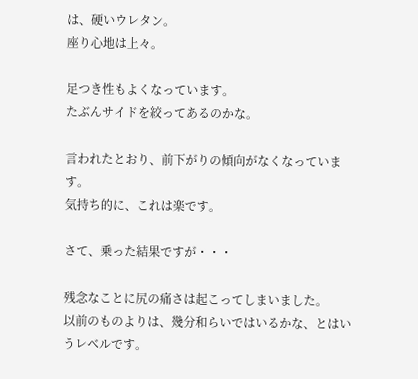は、硬いウレタン。
座り心地は上々。

足つき性もよくなっています。
たぶんサイドを絞ってあるのかな。

言われたとおり、前下がりの傾向がなくなっています。
気持ち的に、これは楽です。

さて、乗った結果ですが・・・

残念なことに尻の痛さは起こってしまいました。
以前のものよりは、幾分和らいではいるかな、とはいうレベルです。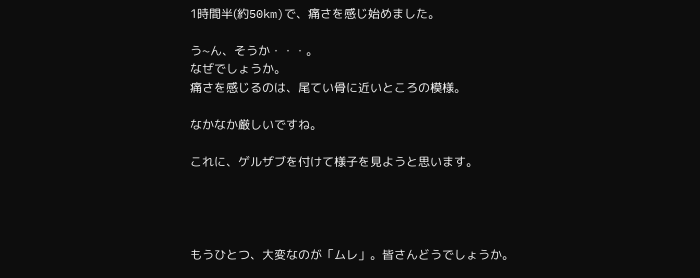1時間半(約50km)で、痛さを感じ始めました。

う~ん、そうか・・・。
なぜでしょうか。
痛さを感じるのは、尾てい骨に近いところの模様。

なかなか厳しいですね。

これに、ゲルザブを付けて様子を見ようと思います。




もうひとつ、大変なのが「ムレ」。皆さんどうでしょうか。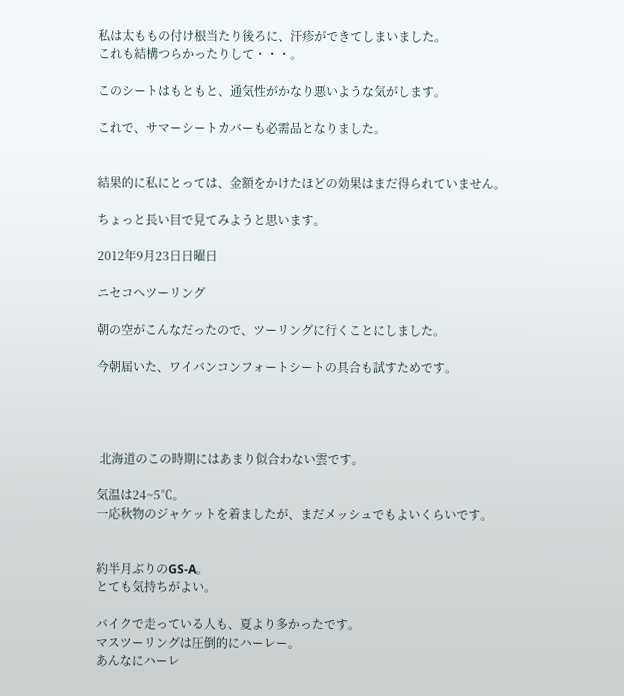私は太ももの付け根当たり後ろに、汗疹ができてしまいました。
これも結構つらかったりして・・・。

このシートはもともと、通気性がかなり悪いような気がします。

これで、サマーシートカバーも必需品となりました。


結果的に私にとっては、金額をかけたほどの効果はまだ得られていません。

ちょっと長い目で見てみようと思います。

2012年9月23日日曜日

ニセコへツーリング

朝の空がこんなだったので、ツーリングに行くことにしました。

今朝届いた、ワイバンコンフォートシートの具合も試すためです。




 北海道のこの時期にはあまり似合わない雲です。

気温は24~5℃。
一応秋物のジャケットを着ましたが、まだメッシュでもよいくらいです。


約半月ぶりのGS-A。
とても気持ちがよい。

バイクで走っている人も、夏より多かったです。
マスツーリングは圧倒的にハーレー。
あんなにハーレ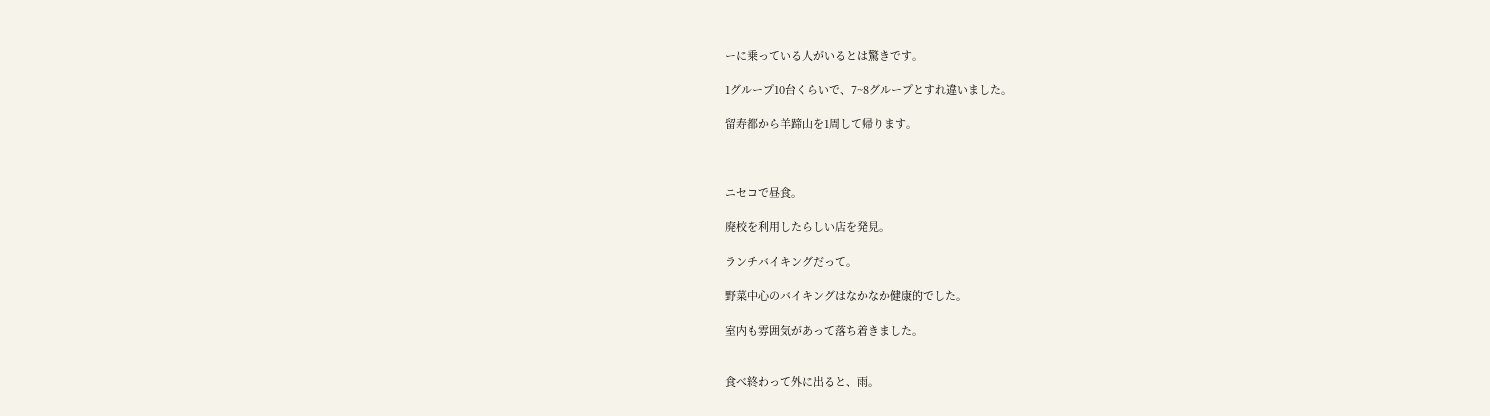ーに乗っている人がいるとは驚きです。

1グループ10台くらいで、7~8グループとすれ違いました。

留寿都から羊蹄山を1周して帰ります。



ニセコで昼食。

廃校を利用したらしい店を発見。

ランチバイキングだって。

野菜中心のバイキングはなかなか健康的でした。

室内も雰囲気があって落ち着きました。


食べ終わって外に出ると、雨。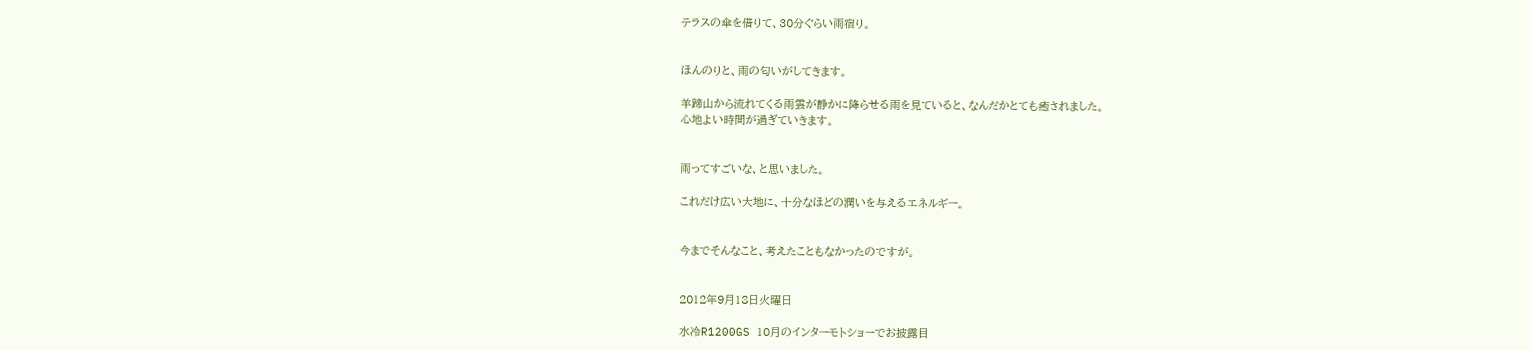テラスの傘を借りて、30分ぐらい雨宿り。


ほんのりと、雨の匂いがしてきます。

羊蹄山から流れてくる雨雲が静かに降らせる雨を見ていると、なんだかとても癒されました。
心地よい時間が過ぎていきます。


雨ってすごいな、と思いました。

これだけ広い大地に、十分なほどの潤いを与えるエネルギー。


今までそんなこと、考えたこともなかったのですが。


2012年9月18日火曜日

水冷R1200GS 10月のインターモトショーでお披露目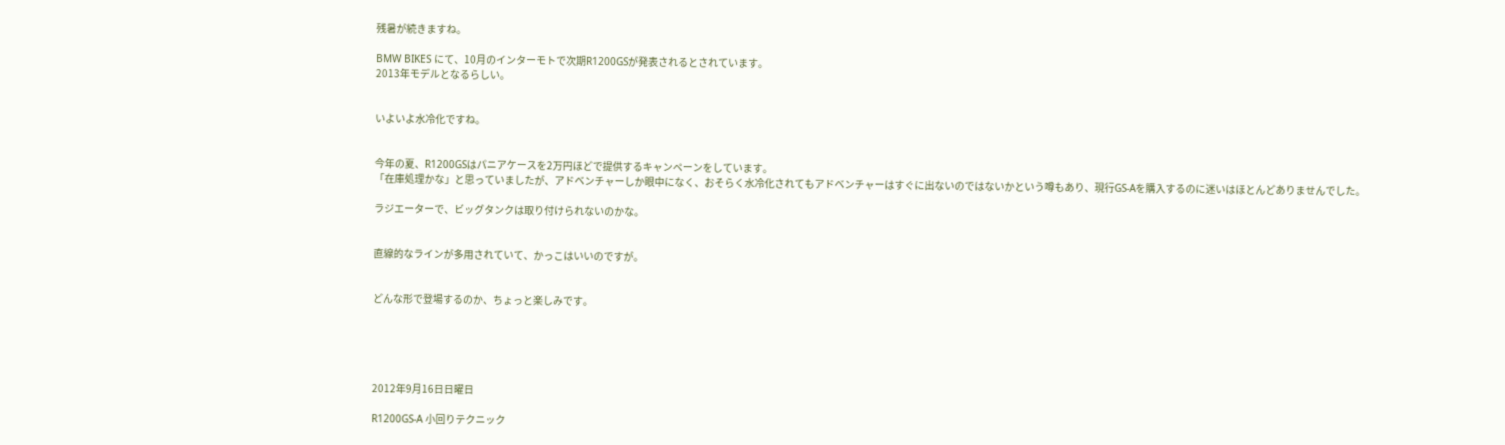残暑が続きますね。

BMW BIKES にて、10月のインターモトで次期R1200GSが発表されるとされています。
2013年モデルとなるらしい。


いよいよ水冷化ですね。


今年の夏、R1200GSはパニアケースを2万円ほどで提供するキャンペーンをしています。
「在庫処理かな」と思っていましたが、アドベンチャーしか眼中になく、おそらく水冷化されてもアドベンチャーはすぐに出ないのではないかという噂もあり、現行GS-Aを購入するのに迷いはほとんどありませんでした。

ラジエーターで、ビッグタンクは取り付けられないのかな。


直線的なラインが多用されていて、かっこはいいのですが。


どんな形で登場するのか、ちょっと楽しみです。





2012年9月16日日曜日

R1200GS-A 小回りテクニック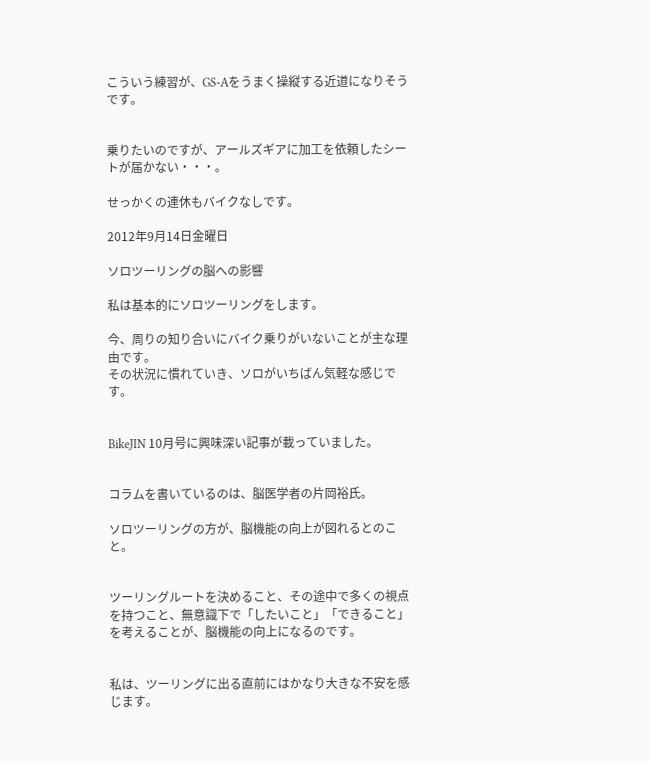こういう練習が、GS-Aをうまく操縦する近道になりそうです。


乗りたいのですが、アールズギアに加工を依頼したシートが届かない・・・。

せっかくの連休もバイクなしです。

2012年9月14日金曜日

ソロツーリングの脳への影響

私は基本的にソロツーリングをします。

今、周りの知り合いにバイク乗りがいないことが主な理由です。
その状況に慣れていき、ソロがいちばん気軽な感じです。


BikeJIN 10月号に興味深い記事が載っていました。


コラムを書いているのは、脳医学者の片岡裕氏。

ソロツーリングの方が、脳機能の向上が図れるとのこと。


ツーリングルートを決めること、その途中で多くの視点を持つこと、無意識下で「したいこと」「できること」を考えることが、脳機能の向上になるのです。


私は、ツーリングに出る直前にはかなり大きな不安を感じます。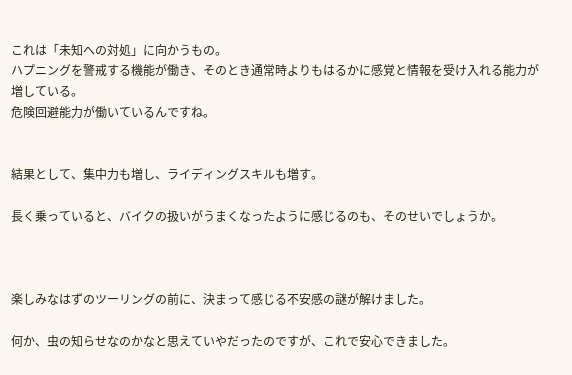これは「未知への対処」に向かうもの。
ハプニングを警戒する機能が働き、そのとき通常時よりもはるかに感覚と情報を受け入れる能力が増している。
危険回避能力が働いているんですね。


結果として、集中力も増し、ライディングスキルも増す。

長く乗っていると、バイクの扱いがうまくなったように感じるのも、そのせいでしょうか。



楽しみなはずのツーリングの前に、決まって感じる不安感の謎が解けました。

何か、虫の知らせなのかなと思えていやだったのですが、これで安心できました。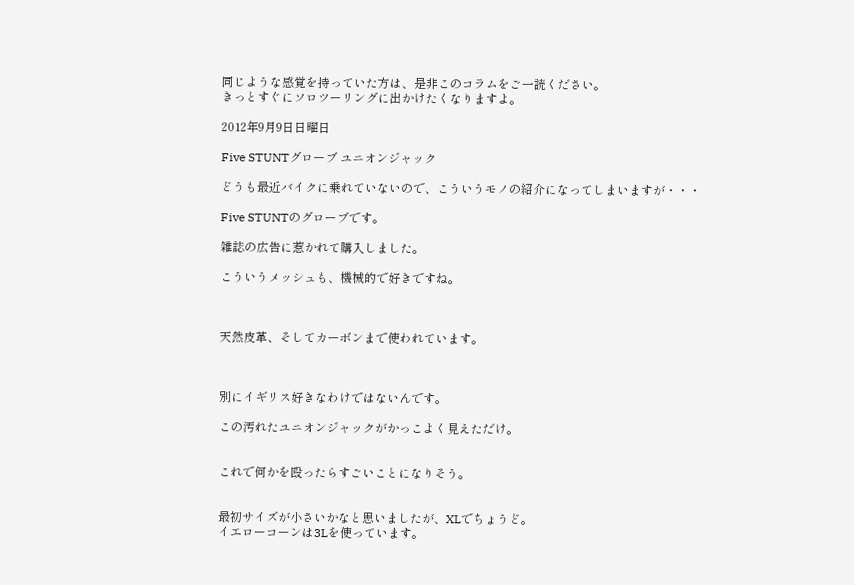同じような感覚を持っていた方は、是非このコラムをご一読ください。
きっとすぐにソロツーリングに出かけたくなりますよ。

2012年9月9日日曜日

Five STUNTグローブ ユニオンジャック

どうも最近バイクに乗れていないので、こういうモノの紹介になってしまいますが・・・

Five STUNTのグローブです。

雑誌の広告に惹かれて購入しました。

こういうメッシュも、機械的で好きですね。



天然皮革、そしてカーボンまで使われています。



別にイギリス好きなわけではないんです。

この汚れたユニオンジャックがかっこよく見えただけ。


これで何かを殴ったらすごいことになりそう。


最初サイズが小さいかなと思いましたが、XLでちょうど。
イエローコーンは3Lを使っています。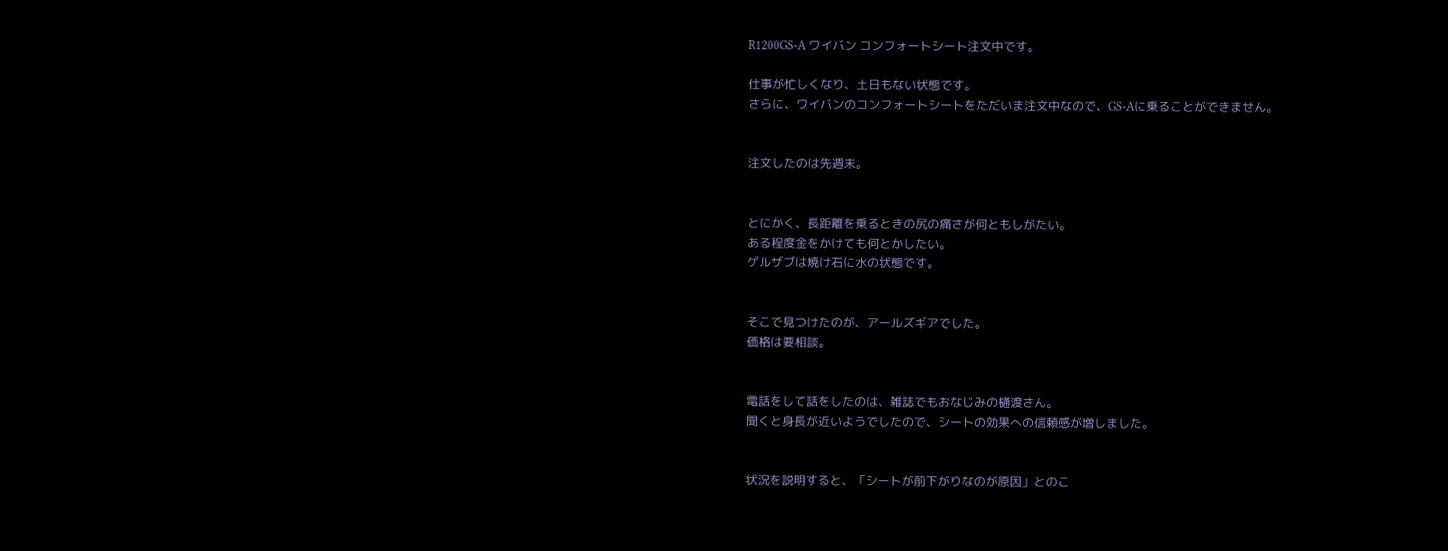R1200GS-A ワイバン コンフォートシート注文中です。

仕事が忙しくなり、土日もない状態です。
さらに、ワイバンのコンフォートシートをただいま注文中なので、GS-Aに乗ることができません。


注文したのは先週末。


とにかく、長距離を乗るときの尻の痛さが何ともしがたい。
ある程度金をかけても何とかしたい。
ゲルザブは焼け石に水の状態です。


そこで見つけたのが、アールズギアでした。
価格は要相談。


電話をして話をしたのは、雑誌でもおなじみの樋渡さん。
聞くと身長が近いようでしたので、シートの効果への信頼感が増しました。


状況を説明すると、「シートが前下がりなのが原因」とのこ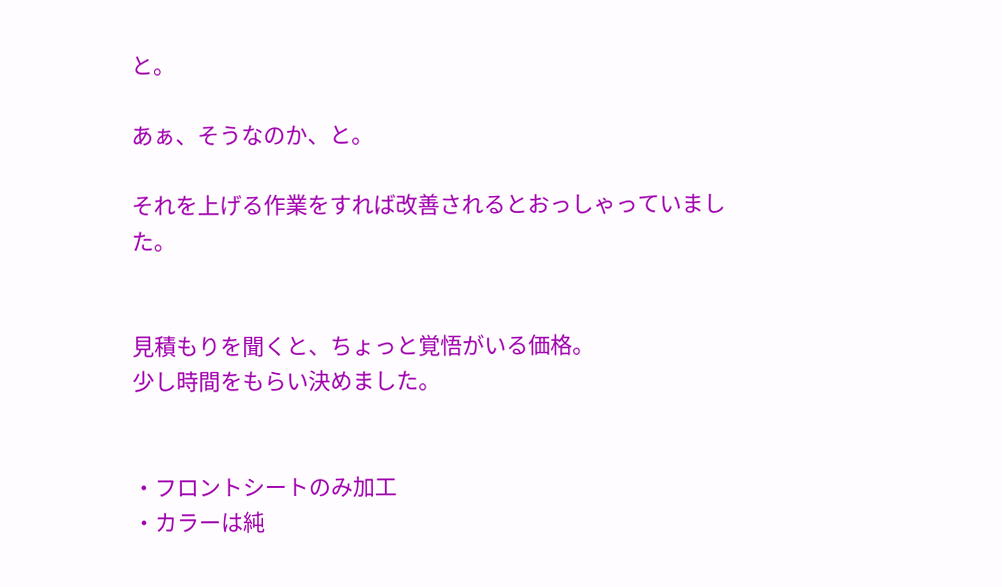と。

あぁ、そうなのか、と。

それを上げる作業をすれば改善されるとおっしゃっていました。


見積もりを聞くと、ちょっと覚悟がいる価格。
少し時間をもらい決めました。


・フロントシートのみ加工
・カラーは純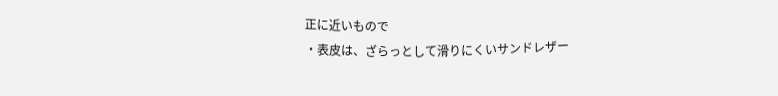正に近いもので
・表皮は、ざらっとして滑りにくいサンドレザー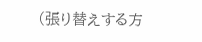(張り替えする方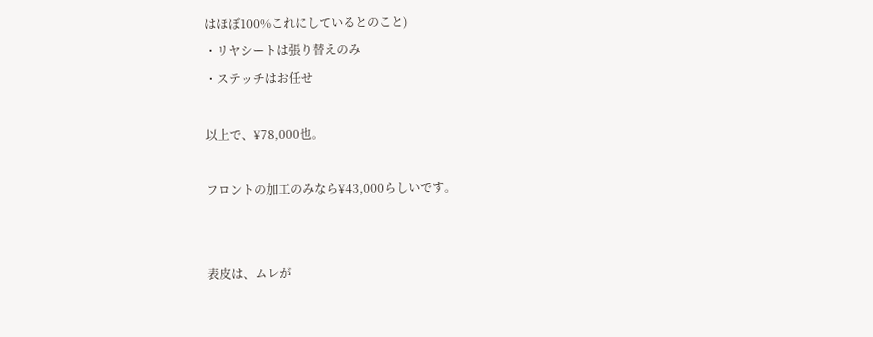はほぼ100%これにしているとのこと)
・リヤシートは張り替えのみ
・ステッチはお任せ

以上で、¥78,000也。

フロントの加工のみなら¥43,000らしいです。


表皮は、ムレが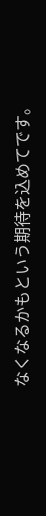なくなるかもという期待を込めてです。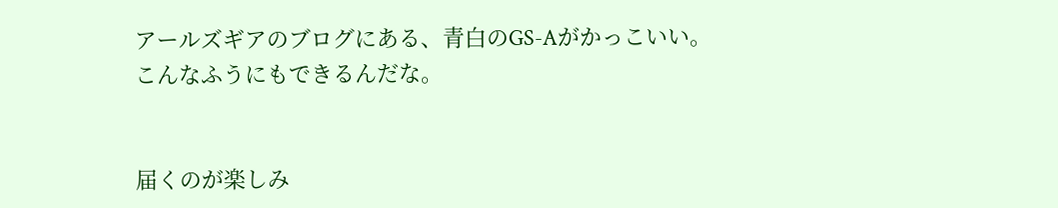アールズギアのブログにある、青白のGS-Aがかっこいい。
こんなふうにもできるんだな。


届くのが楽しみ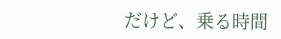だけど、乗る時間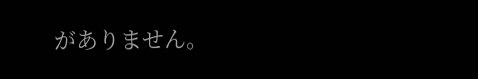がありません。